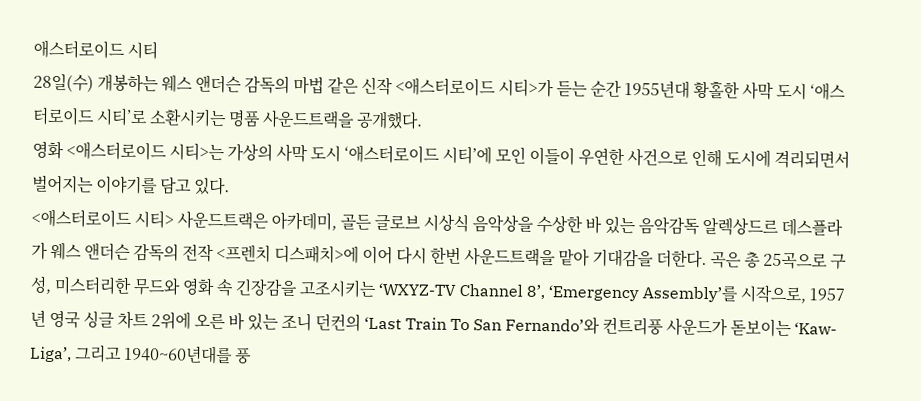애스터로이드 시티
28일(수) 개봉하는 웨스 앤더슨 감독의 마법 같은 신작 <애스터로이드 시티>가 듣는 순간 1955년대 황홀한 사막 도시 ‘애스터로이드 시티’로 소환시키는 명품 사운드트랙을 공개했다.
영화 <애스터로이드 시티>는 가상의 사막 도시 ‘애스터로이드 시티’에 모인 이들이 우연한 사건으로 인해 도시에 격리되면서 벌어지는 이야기를 담고 있다.
<애스터로이드 시티> 사운드트랙은 아카데미, 골든 글로브 시상식 음악상을 수상한 바 있는 음악감독 알렉상드르 데스플라가 웨스 앤더슨 감독의 전작 <프렌치 디스패치>에 이어 다시 한번 사운드트랙을 맡아 기대감을 더한다. 곡은 총 25곡으로 구성, 미스터리한 무드와 영화 속 긴장감을 고조시키는 ‘WXYZ-TV Channel 8’, ‘Emergency Assembly’를 시작으로, 1957년 영국 싱글 차트 2위에 오른 바 있는 조니 던컨의 ‘Last Train To San Fernando’와 컨트리풍 사운드가 돋보이는 ‘Kaw-Liga’, 그리고 1940~60년대를 풍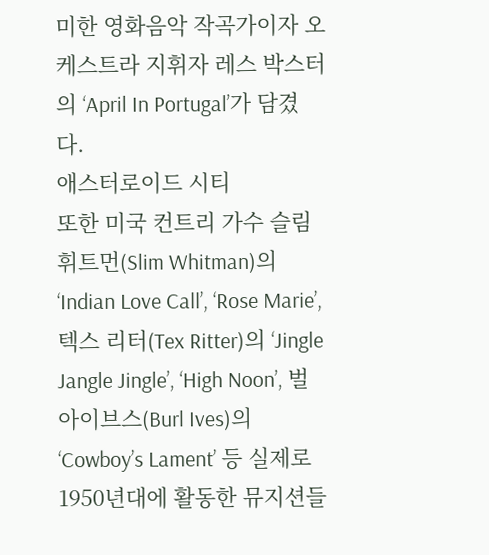미한 영화음악 작곡가이자 오케스트라 지휘자 레스 박스터의 ‘April In Portugal’가 담겼다.
애스터로이드 시티
또한 미국 컨트리 가수 슬림 휘트먼(Slim Whitman)의 ‘Indian Love Call’, ‘Rose Marie’, 텍스 리터(Tex Ritter)의 ‘Jingle Jangle Jingle’, ‘High Noon’, 벌 아이브스(Burl Ives)의 ‘Cowboy’s Lament’ 등 실제로 1950년대에 활동한 뮤지션들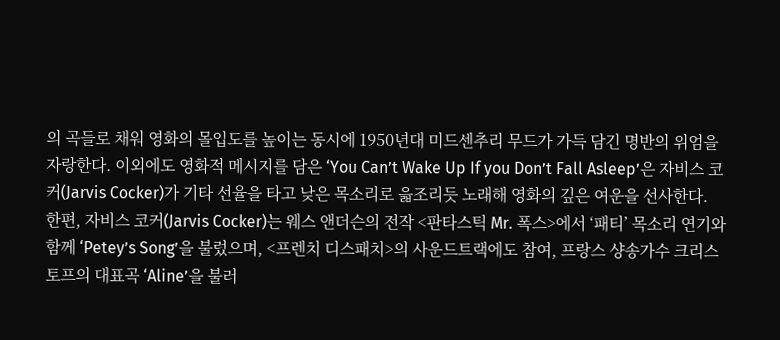의 곡들로 채워 영화의 몰입도를 높이는 동시에 1950년대 미드센추리 무드가 가득 담긴 명반의 위엄을 자랑한다. 이외에도 영화적 메시지를 담은 ‘You Can’t Wake Up If you Don’t Fall Asleep’은 자비스 코커(Jarvis Cocker)가 기타 선율을 타고 낮은 목소리로 읇조리듯 노래해 영화의 깊은 여운을 선사한다.
한편, 자비스 코커(Jarvis Cocker)는 웨스 앤더슨의 전작 <판타스틱 Mr. 폭스>에서 ‘패티’ 목소리 연기와 함께 ‘Petey’s Song’을 불렀으며, <프렌치 디스패치>의 사운드트랙에도 참여, 프랑스 샹송가수 크리스토프의 대표곡 ‘Aline’을 불러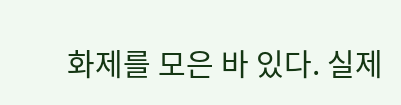화제를 모은 바 있다. 실제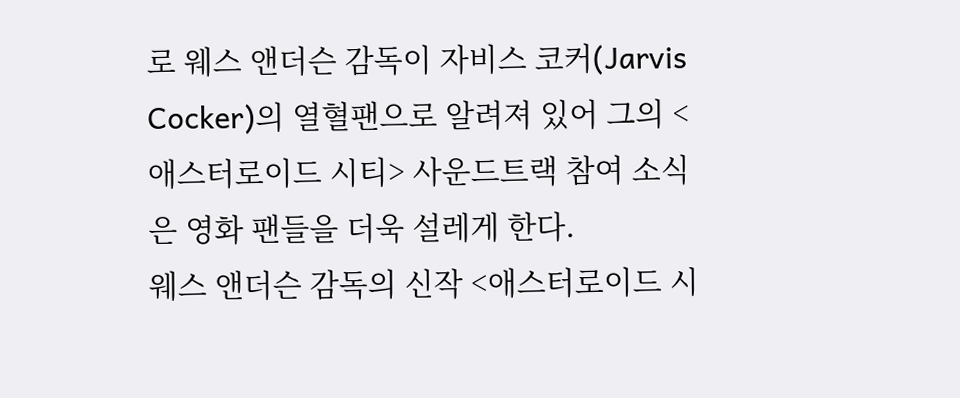로 웨스 앤더슨 감독이 자비스 코커(Jarvis Cocker)의 열혈팬으로 알려져 있어 그의 <애스터로이드 시티> 사운드트랙 참여 소식은 영화 팬들을 더욱 설레게 한다.
웨스 앤더슨 감독의 신작 <애스터로이드 시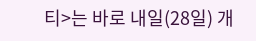티>는 바로 내일(28일) 개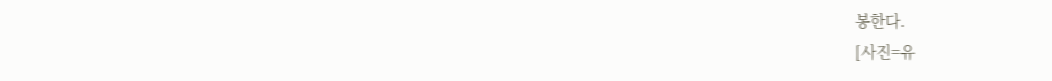봉한다.
[사진=유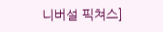니버설 픽쳐스]